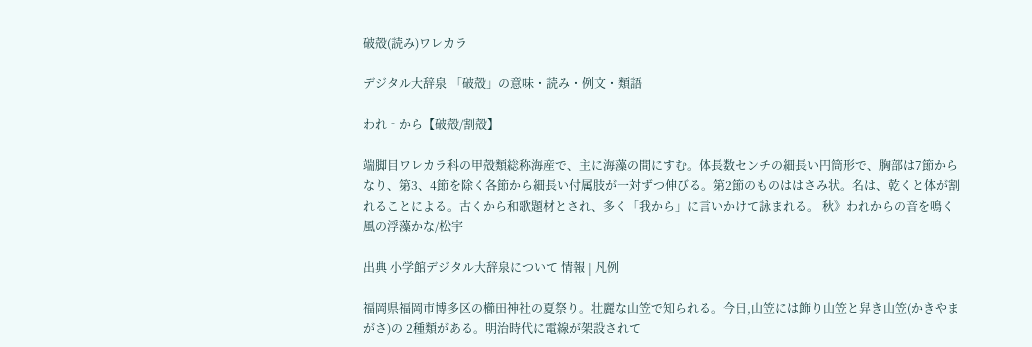破殻(読み)ワレカラ

デジタル大辞泉 「破殻」の意味・読み・例文・類語

われ‐から【破殻/割殻】

端脚目ワレカラ科の甲殻類総称海産で、主に海藻の間にすむ。体長数センチの細長い円筒形で、胸部は7節からなり、第3、4節を除く各節から細長い付属肢が一対ずつ伸びる。第2節のものははさみ状。名は、乾くと体が割れることによる。古くから和歌題材とされ、多く「我から」に言いかけて詠まれる。 秋》われからの音を鳴く風の浮藻かな/松宇

出典 小学館デジタル大辞泉について 情報 | 凡例

福岡県福岡市博多区の櫛田神社の夏祭り。壮麗な山笠で知られる。今日,山笠には飾り山笠と舁き山笠(かきやまがさ)の 2種類がある。明治時代に電線が架設されて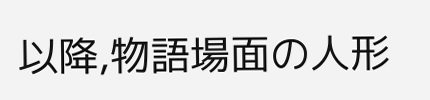以降,物語場面の人形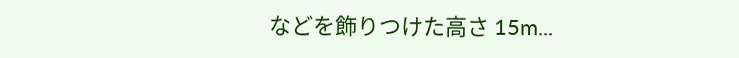などを飾りつけた高さ 15m...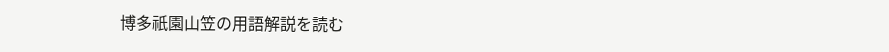博多祇園山笠の用語解説を読む